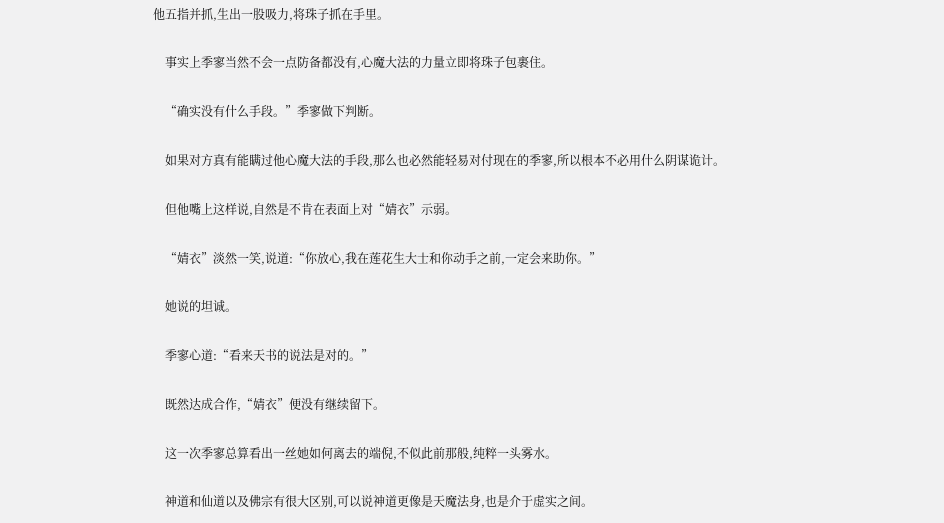他五指并抓,生出一股吸力,将珠子抓在手里。

    事实上季寥当然不会一点防备都没有,心魔大法的力量立即将珠子包裹住。

    “确实没有什么手段。”季寥做下判断。

    如果对方真有能瞒过他心魔大法的手段,那么也必然能轻易对付现在的季寥,所以根本不必用什么阴谋诡计。

    但他嘴上这样说,自然是不肯在表面上对“婧衣”示弱。

    “婧衣”淡然一笑,说道:“你放心,我在莲花生大士和你动手之前,一定会来助你。”

    她说的坦诚。

    季寥心道:“看来天书的说法是对的。”

    既然达成合作,“婧衣”便没有继续留下。

    这一次季寥总算看出一丝她如何离去的端倪,不似此前那般,纯粹一头雾水。

    神道和仙道以及佛宗有很大区别,可以说神道更像是天魔法身,也是介于虚实之间。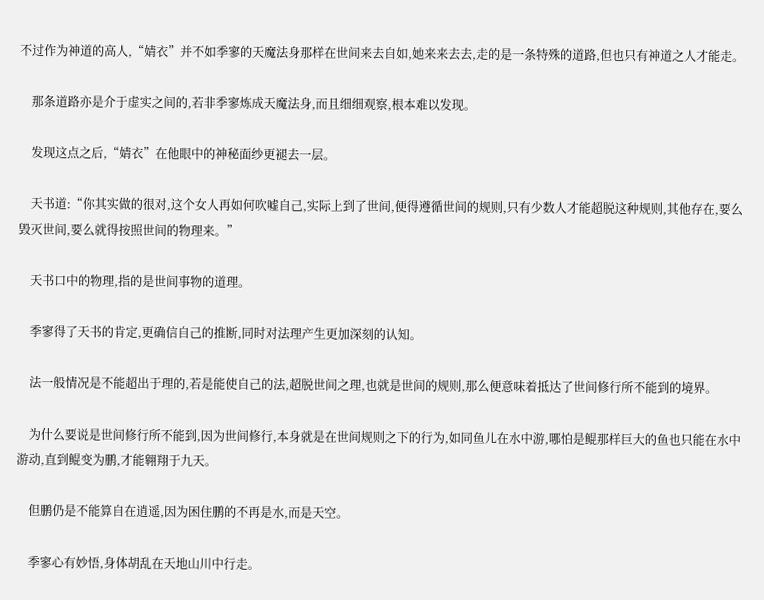不过作为神道的高人,“婧衣”并不如季寥的天魔法身那样在世间来去自如,她来来去去,走的是一条特殊的道路,但也只有神道之人才能走。

    那条道路亦是介于虚实之间的,若非季寥炼成天魔法身,而且细细观察,根本难以发现。

    发现这点之后,“婧衣”在他眼中的神秘面纱更褪去一层。

    天书道:“你其实做的很对,这个女人再如何吹嘘自己,实际上到了世间,便得遵循世间的规则,只有少数人才能超脱这种规则,其他存在,要么毁灭世间,要么就得按照世间的物理来。”

    天书口中的物理,指的是世间事物的道理。

    季寥得了天书的肯定,更确信自己的推断,同时对法理产生更加深刻的认知。

    法一般情况是不能超出于理的,若是能使自己的法,超脱世间之理,也就是世间的规则,那么便意味着抵达了世间修行所不能到的境界。

    为什么要说是世间修行所不能到,因为世间修行,本身就是在世间规则之下的行为,如同鱼儿在水中游,哪怕是鲲那样巨大的鱼也只能在水中游动,直到鲲变为鹏,才能翱翔于九天。

    但鹏仍是不能算自在逍遥,因为困住鹏的不再是水,而是天空。

    季寥心有妙悟,身体胡乱在天地山川中行走。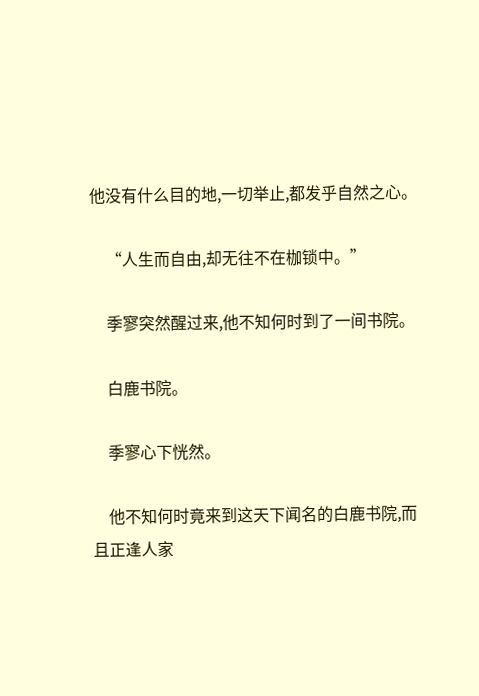他没有什么目的地,一切举止,都发乎自然之心。

    “人生而自由,却无往不在枷锁中。”

    季寥突然醒过来,他不知何时到了一间书院。

    白鹿书院。

    季寥心下恍然。

    他不知何时竟来到这天下闻名的白鹿书院,而且正逢人家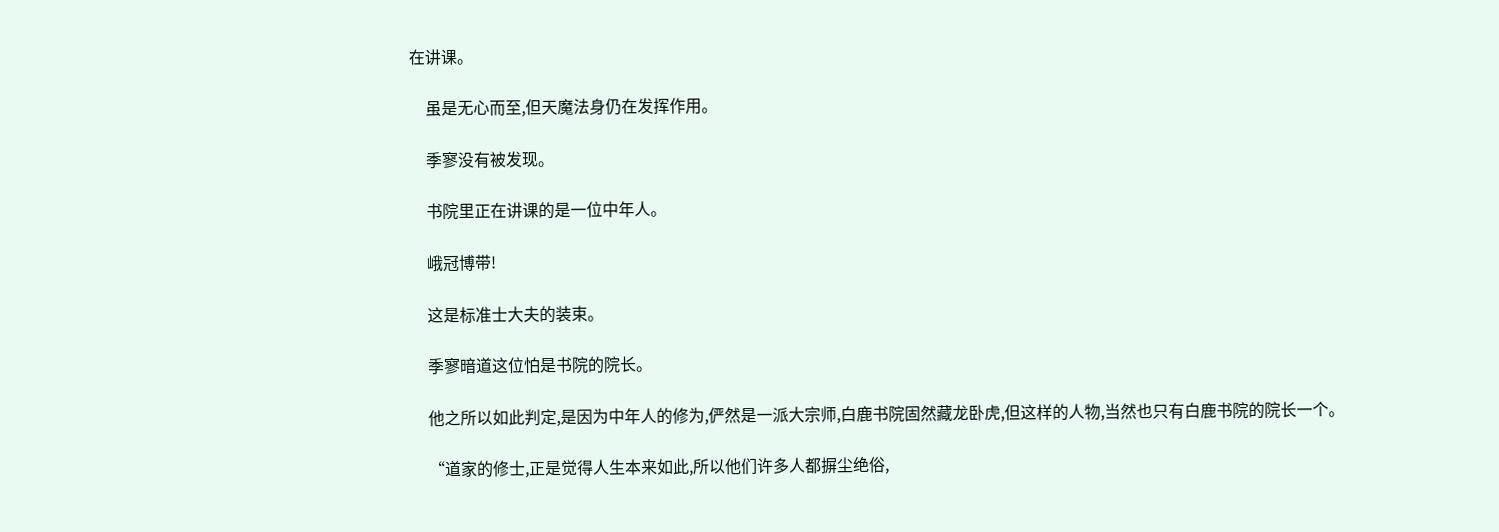在讲课。

    虽是无心而至,但天魔法身仍在发挥作用。

    季寥没有被发现。

    书院里正在讲课的是一位中年人。

    峨冠博带!

    这是标准士大夫的装束。

    季寥暗道这位怕是书院的院长。

    他之所以如此判定,是因为中年人的修为,俨然是一派大宗师,白鹿书院固然藏龙卧虎,但这样的人物,当然也只有白鹿书院的院长一个。

    “道家的修士,正是觉得人生本来如此,所以他们许多人都摒尘绝俗,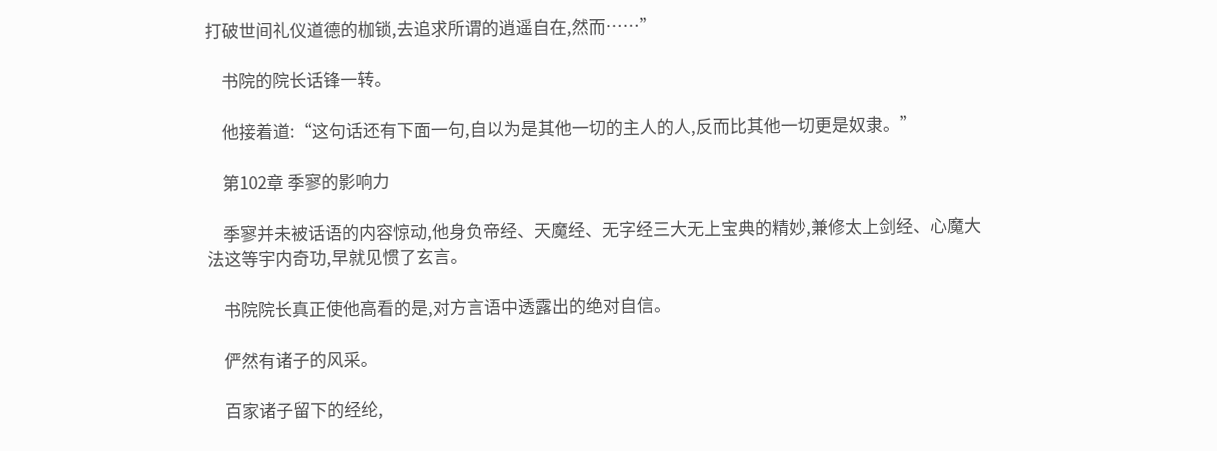打破世间礼仪道德的枷锁,去追求所谓的逍遥自在,然而……”

    书院的院长话锋一转。

    他接着道:“这句话还有下面一句,自以为是其他一切的主人的人,反而比其他一切更是奴隶。”

    第102章 季寥的影响力

    季寥并未被话语的内容惊动,他身负帝经、天魔经、无字经三大无上宝典的精妙,兼修太上剑经、心魔大法这等宇内奇功,早就见惯了玄言。

    书院院长真正使他高看的是,对方言语中透露出的绝对自信。

    俨然有诸子的风采。

    百家诸子留下的经纶,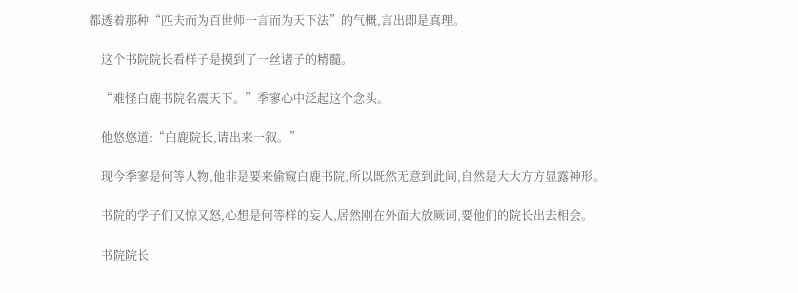都透着那种“匹夫而为百世师一言而为天下法”的气概,言出即是真理。

    这个书院院长看样子是摸到了一丝诸子的精髓。

    “难怪白鹿书院名震天下。”季寥心中泛起这个念头。

    他悠悠道:“白鹿院长,请出来一叙。”

    现今季寥是何等人物,他非是要来偷窥白鹿书院,所以既然无意到此间,自然是大大方方显露神形。

    书院的学子们又惊又怒,心想是何等样的妄人,居然刚在外面大放厥词,要他们的院长出去相会。

    书院院长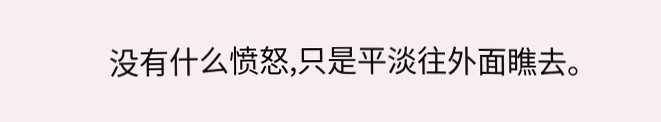没有什么愤怒,只是平淡往外面瞧去。